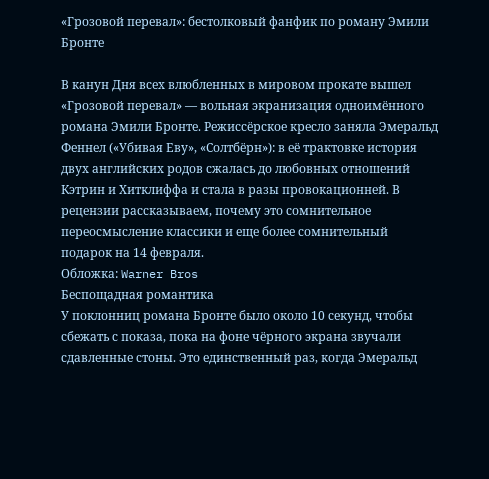«Грозовой перевал»: бестолковый фанфик по роману Эмили Бронте

В канун Дня всех влюбленных в мировом прокате вышел «Грозовой перевал» — вольная экранизация одноимённого романа Эмили Бронте. Режиссёрское кресло заняла Эмеральд Феннел («Убивая Еву», «Солтбёрн»): в её трактовке история двух английских родов сжалась до любовных отношений Кэтрин и Хитклиффа и стала в разы провокационней. В рецензии рассказываем, почему это сомнительное переосмысление классики и еще более сомнительный подарок на 14 февраля.
Обложка: Warner Bros
Беспощадная романтика
У поклонниц романа Бронте было около 10 секунд, чтобы сбежать с показа, пока на фоне чёрного экрана звучали сдавленные стоны. Это единственный раз, когда Эмеральд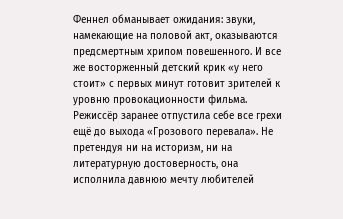Феннел обманывает ожидания: звуки, намекающие на половой акт, оказываются предсмертным хрипом повешенного. И все же восторженный детский крик «у него стоит» с первых минут готовит зрителей к уровню провокационности фильма.
Режиссёр заранее отпустила себе все грехи ещё до выхода «Грозового перевала». Не претендуя ни на историзм, ни на литературную достоверность, она исполнила давнюю мечту любителей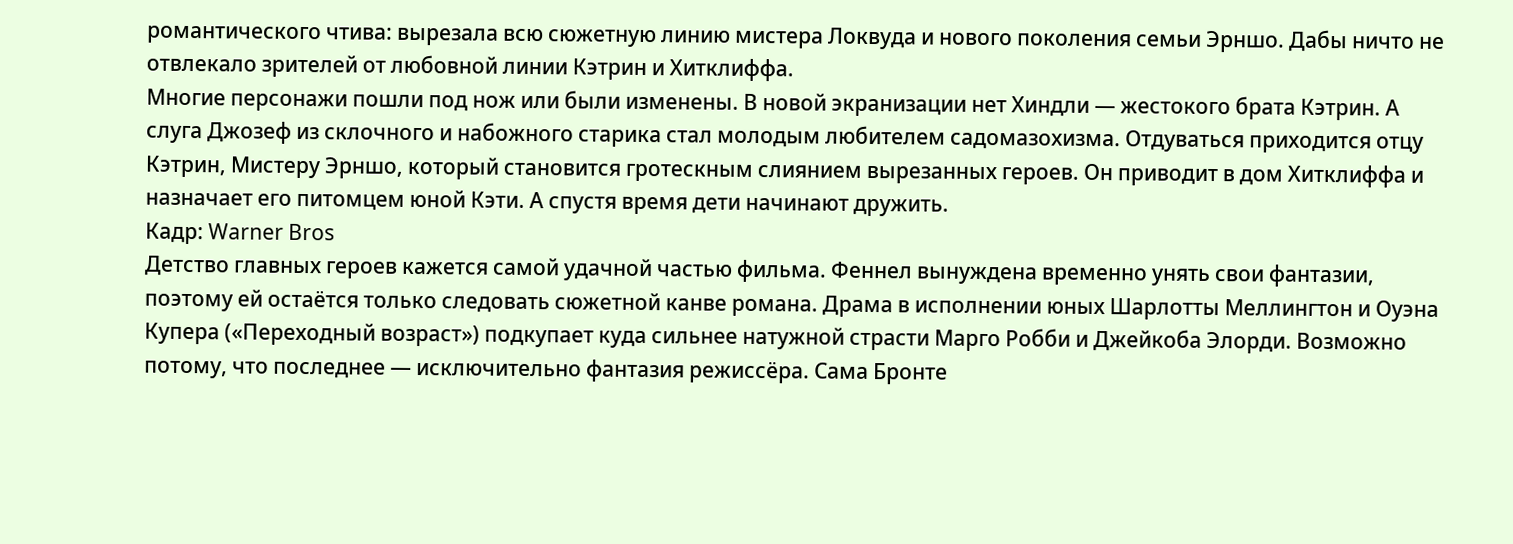романтического чтива: вырезала всю сюжетную линию мистера Локвуда и нового поколения семьи Эрншо. Дабы ничто не отвлекало зрителей от любовной линии Кэтрин и Хитклиффа.
Многие персонажи пошли под нож или были изменены. В новой экранизации нет Хиндли — жестокого брата Кэтрин. А слуга Джозеф из склочного и набожного старика стал молодым любителем садомазохизма. Отдуваться приходится отцу Кэтрин, Мистеру Эрншо, который становится гротескным слиянием вырезанных героев. Он приводит в дом Хитклиффа и назначает его питомцем юной Кэти. А спустя время дети начинают дружить.
Кадр: Warner Bros
Детство главных героев кажется самой удачной частью фильма. Феннел вынуждена временно унять свои фантазии, поэтому ей остаётся только следовать сюжетной канве романа. Драма в исполнении юных Шарлотты Меллингтон и Оуэна Купера («Переходный возраст») подкупает куда сильнее натужной страсти Марго Робби и Джейкоба Элорди. Возможно потому, что последнее — исключительно фантазия режиссёра. Сама Бронте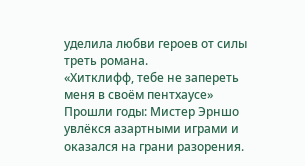уделила любви героев от силы треть романа.
«Хитклифф, тебе не запереть меня в своём пентхаусе»
Прошли годы: Мистер Эрншо увлёкся азартными играми и оказался на грани разорения.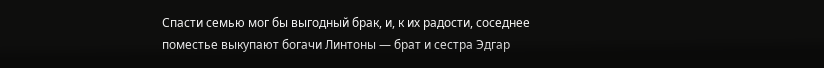Спасти семью мог бы выгодный брак, и, к их радости, соседнее поместье выкупают богачи Линтоны — брат и сестра Эдгар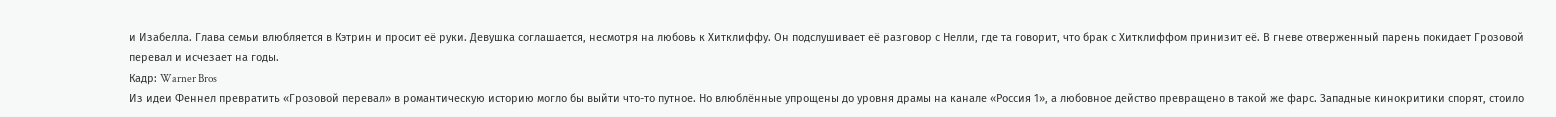и Изабелла. Глава семьи влюбляется в Кэтрин и просит её руки. Девушка соглашается, несмотря на любовь к Хитклиффу. Он подслушивает её разговор с Нелли, где та говорит, что брак с Хитклиффом принизит её. В гневе отверженный парень покидает Грозовой перевал и исчезает на годы.
Кадр: Warner Bros
Из идеи Феннел превратить «Грозовой перевал» в романтическую историю могло бы выйти что-то путное. Но влюблённые упрощены до уровня драмы на канале «Россия 1», а любовное действо превращено в такой же фарс. Западные кинокритики спорят, стоило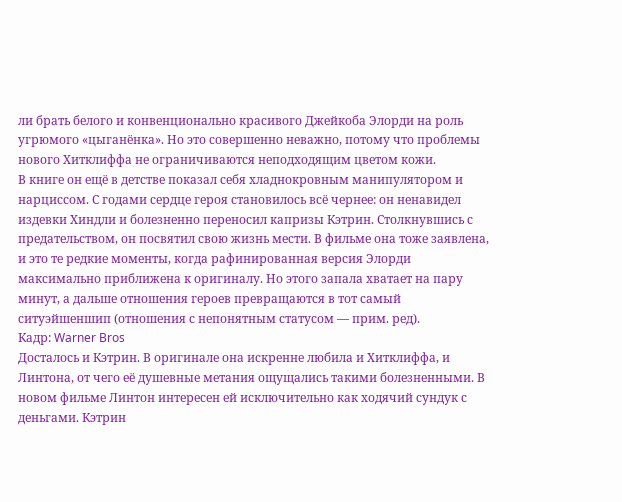ли брать белого и конвенционально красивого Джейкоба Элорди на роль угрюмого «цыганёнка». Но это совершенно неважно, потому что проблемы нового Хитклиффа не ограничиваются неподходящим цветом кожи.
В книге он ещё в детстве показал себя хладнокровным манипулятором и нарциссом. С годами сердце героя становилось всё чернее: он ненавидел издевки Хиндли и болезненно переносил капризы Кэтрин. Столкнувшись с предательством, он посвятил свою жизнь мести. В фильме она тоже заявлена, и это те редкие моменты, когда рафинированная версия Элорди максимально приближена к оригиналу. Но этого запала хватает на пару минут, а дальше отношения героев превращаются в тот самый ситуэйшеншип (отношения с непонятным статусом — прим. ред).
Кадр: Warner Bros
Досталось и Кэтрин. В оригинале она искренне любила и Хитклиффа, и Линтона, от чего её душевные метания ощущались такими болезненными. В новом фильме Линтон интересен ей исключительно как ходячий сундук с деньгами. Кэтрин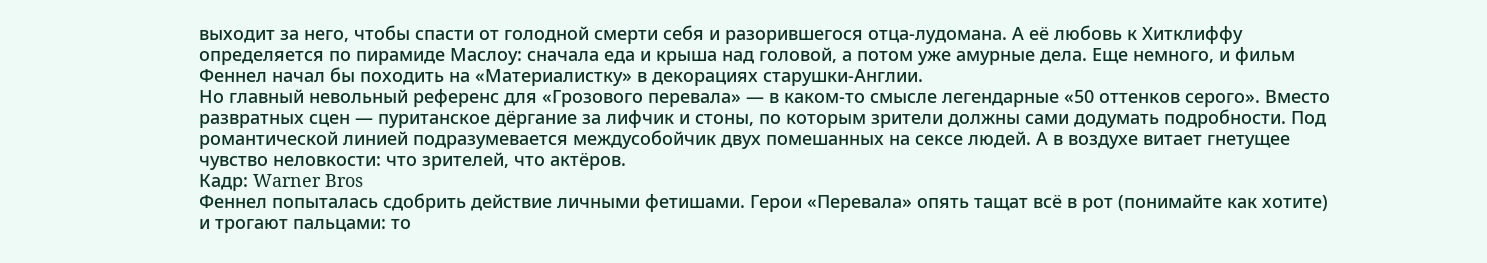выходит за него, чтобы спасти от голодной смерти себя и разорившегося отца-лудомана. А её любовь к Хитклиффу определяется по пирамиде Маслоу: сначала еда и крыша над головой, а потом уже амурные дела. Еще немного, и фильм Феннел начал бы походить на «Материалистку» в декорациях старушки-Англии.
Но главный невольный референс для «Грозового перевала» — в каком-то смысле легендарные «50 оттенков серого». Вместо развратных сцен — пуританское дёргание за лифчик и стоны, по которым зрители должны сами додумать подробности. Под романтической линией подразумевается междусобойчик двух помешанных на сексе людей. А в воздухе витает гнетущее чувство неловкости: что зрителей, что актёров.
Кадр: Warner Bros
Феннел попыталась сдобрить действие личными фетишами. Герои «Перевала» опять тащат всё в рот (понимайте как хотите) и трогают пальцами: то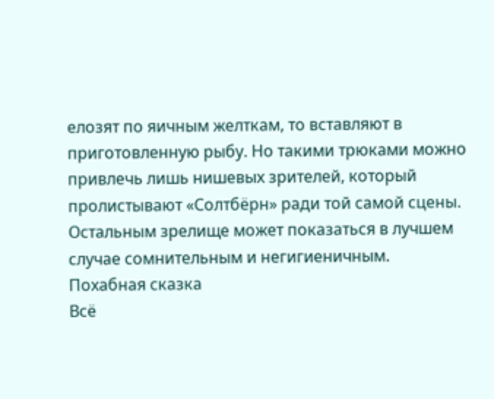елозят по яичным желткам, то вставляют в приготовленную рыбу. Но такими трюками можно привлечь лишь нишевых зрителей, который пролистывают «Солтбёрн» ради той самой сцены. Остальным зрелище может показаться в лучшем случае сомнительным и негигиеничным.
Похабная сказка
Всё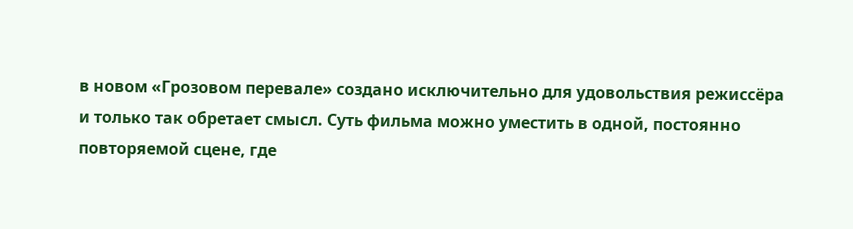в новом «Грозовом перевале» создано исключительно для удовольствия режиссёра и только так обретает смысл. Суть фильма можно уместить в одной, постоянно повторяемой сцене, где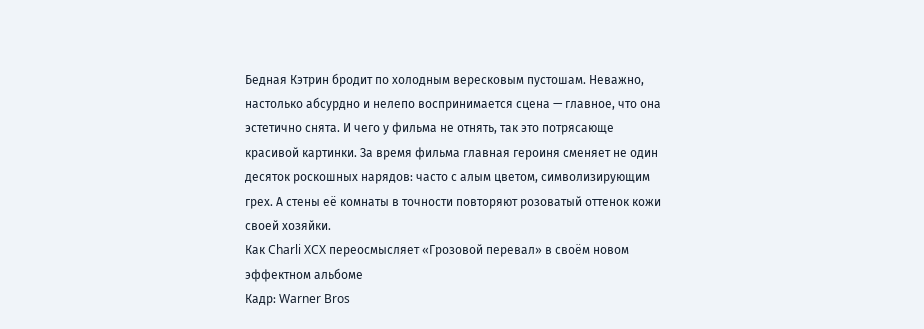Бедная Кэтрин бродит по холодным вересковым пустошам. Неважно, настолько абсурдно и нелепо воспринимается сцена — главное, что она эстетично снята. И чего у фильма не отнять, так это потрясающе красивой картинки. За время фильма главная героиня сменяет не один десяток роскошных нарядов: часто с алым цветом, символизирующим грех. А стены её комнаты в точности повторяют розоватый оттенок кожи своей хозяйки.
Как Charli XCX переосмысляет «Грозовой перевал» в своём новом эффектном альбоме
Кадр: Warner Bros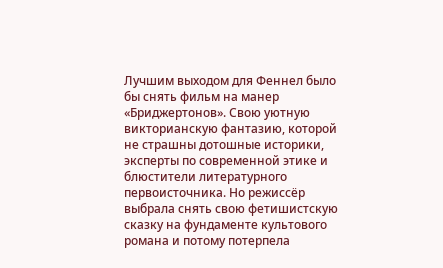Лучшим выходом для Феннел было бы снять фильм на манер «Бриджертонов». Свою уютную викторианскую фантазию, которой не страшны дотошные историки, эксперты по современной этике и блюстители литературного первоисточника. Но режиссёр выбрала снять свою фетишистскую сказку на фундаменте культового романа и потому потерпела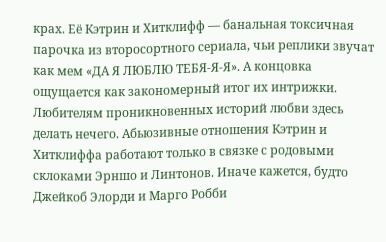крах. Её Кэтрин и Хитклифф — банальная токсичная парочка из второсортного сериала, чьи реплики звучат как мем «ДА Я ЛЮБЛЮ ТЕБЯ-Я-Я». А концовка ощущается как закономерный итог их интрижки.
Любителям проникновенных историй любви здесь делать нечего. Абьюзивные отношения Кэтрин и Хитклиффа работают только в связке с родовыми склоками Эрншо и Линтонов. Иначе кажется, будто Джейкоб Элорди и Марго Робби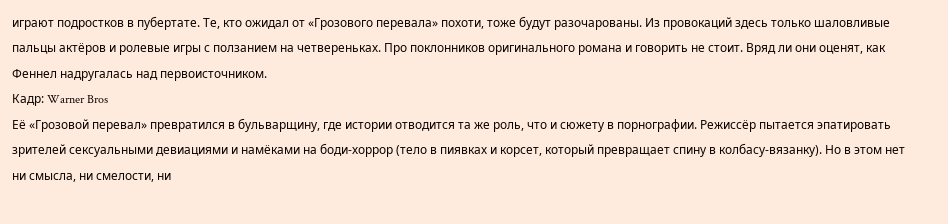играют подростков в пубертате. Те, кто ожидал от «Грозового перевала» похоти, тоже будут разочарованы. Из провокаций здесь только шаловливые пальцы актёров и ролевые игры с ползанием на четвереньках. Про поклонников оригинального романа и говорить не стоит. Вряд ли они оценят, как Феннел надругалась над первоисточником.
Кадр: Warner Bros
Её «Грозовой перевал» превратился в бульварщину, где истории отводится та же роль, что и сюжету в порнографии. Режиссёр пытается эпатировать зрителей сексуальными девиациями и намёками на боди-хоррор (тело в пиявках и корсет, который превращает спину в колбасу-вязанку). Но в этом нет ни смысла, ни смелости, ни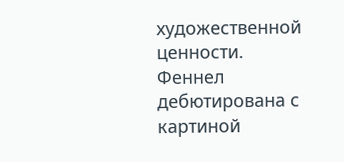художественной ценности.
Феннел дебютирована с картиной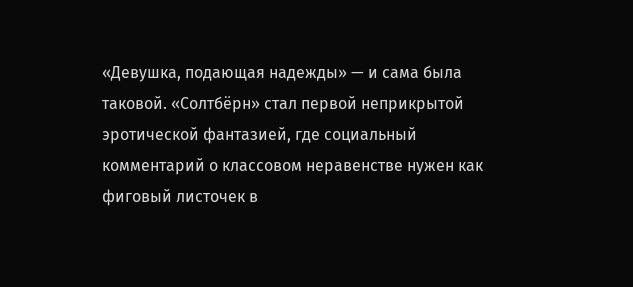«Девушка, подающая надежды» — и сама была таковой. «Солтбёрн» стал первой неприкрытой эротической фантазией, где социальный комментарий о классовом неравенстве нужен как фиговый листочек в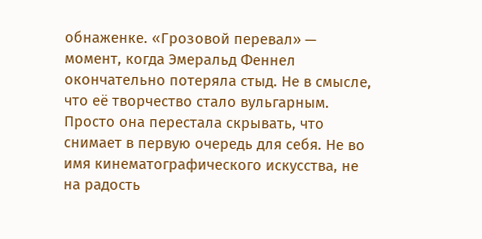обнаженке. «Грозовой перевал» — момент, когда Эмеральд Феннел окончательно потеряла стыд. Не в смысле, что её творчество стало вульгарным. Просто она перестала скрывать, что снимает в первую очередь для себя. Не во имя кинематографического искусства, не на радость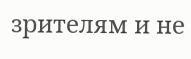зрителям и не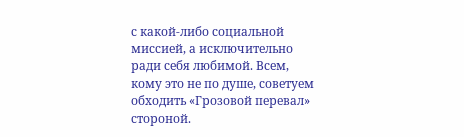с какой-либо социальной миссией, а исключительно ради себя любимой. Всем, кому это не по душе, советуем обходить «Грозовой перевал» стороной.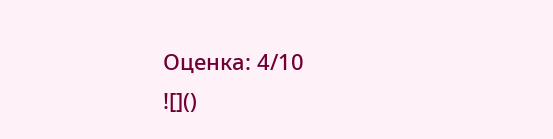Оценка: 4/10
![]()